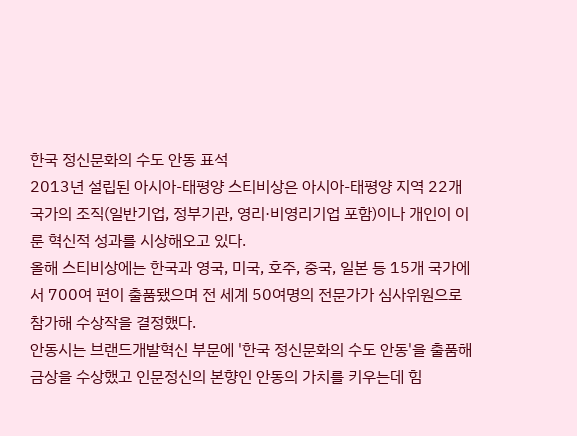한국 정신문화의 수도 안동 표석
2013년 설립된 아시아-태평양 스티비상은 아시아-태평양 지역 22개 국가의 조직(일반기업, 정부기관, 영리·비영리기업 포함)이나 개인이 이룬 혁신적 성과를 시상해오고 있다.
올해 스티비상에는 한국과 영국, 미국, 호주, 중국, 일본 등 15개 국가에서 700여 편이 출품됐으며 전 세계 50여명의 전문가가 심사위원으로 참가해 수상작을 결정했다.
안동시는 브랜드개발혁신 부문에 '한국 정신문화의 수도 안동'을 출품해 금상을 수상했고 인문정신의 본향인 안동의 가치를 키우는데 힘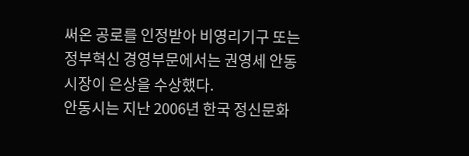써온 공로를 인정받아 비영리기구 또는 정부혁신 경영부문에서는 권영세 안동시장이 은상을 수상했다.
안동시는 지난 2006년 한국 정신문화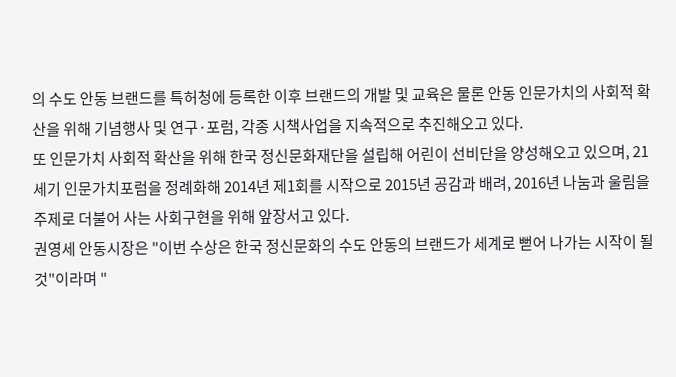의 수도 안동 브랜드를 특허청에 등록한 이후 브랜드의 개발 및 교육은 물론 안동 인문가치의 사회적 확산을 위해 기념행사 및 연구·포럼, 각종 시책사업을 지속적으로 추진해오고 있다.
또 인문가치 사회적 확산을 위해 한국 정신문화재단을 설립해 어린이 선비단을 양성해오고 있으며, 21세기 인문가치포럼을 정례화해 2014년 제1회를 시작으로 2015년 공감과 배려, 2016년 나눔과 울림을 주제로 더불어 사는 사회구현을 위해 앞장서고 있다.
권영세 안동시장은 "이번 수상은 한국 정신문화의 수도 안동의 브랜드가 세계로 뻗어 나가는 시작이 될 것"이라며 "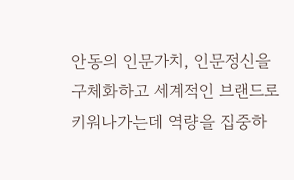안동의 인문가치, 인문정신을 구체화하고 세계적인 브랜드로 키워나가는데 역량을 집중하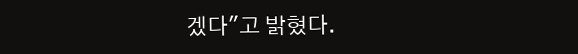겠다"고 밝혔다.